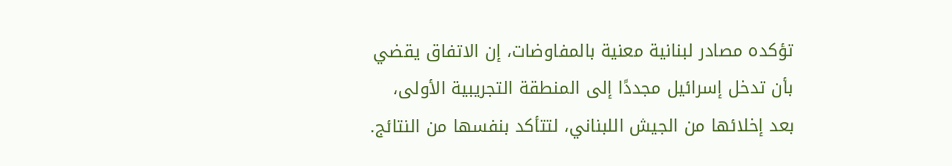تؤكده مصادر لبنانية معنية بالمفاوضات، إن الاتفاق يقضي بأن تدخل إسرائيل مجددًا إلى المنطقة التجريبية الأولى، بعد إخلائها من الجيش اللبناني، لتتأكد بنفسها من النتائج.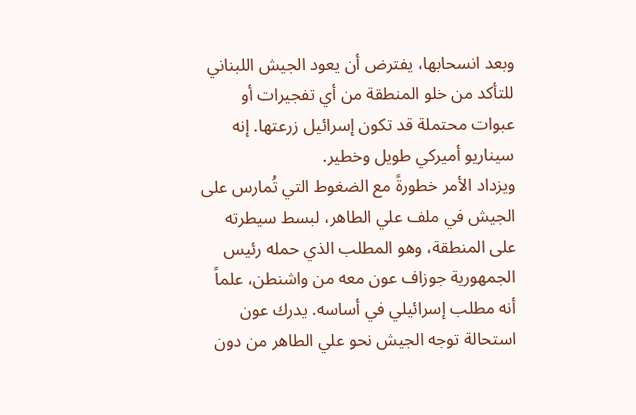وبعد انسحابها، يفترض أن يعود الجيش اللبناني للتأكد من خلو المنطقة من أي تفجيرات أو عبوات محتملة قد تكون إسرائيل زرعتها. إنه سيناريو أميركي طويل وخطير.
ويزداد الأمر خطورةً مع الضغوط التي تُمارس على الجيش في ملف علي الطاهر، لبسط سيطرته على المنطقة، وهو المطلب الذي حمله رئيس الجمهورية جوزاف عون معه من واشنطن، علماً أنه مطلب إسرائيلي في أساسه. يدرك عون استحالة توجه الجيش نحو علي الطاهر من دون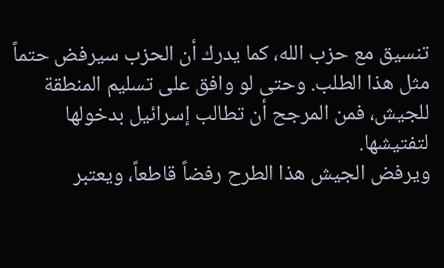تنسيق مع حزب الله، كما يدرك أن الحزب سيرفض حتماً مثل هذا الطلب. وحتى لو وافق على تسليم المنطقة للجيش، فمن المرجح أن تطالب إسرائيل بدخولها لتفتيشها.
ويرفض الجيش هذا الطرح رفضاً قاطعاً، ويعتبر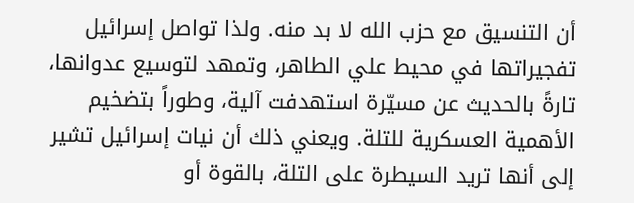أن التنسيق مع حزب الله لا بد منه. ولذا تواصل إسرائيل تفجيراتها في محيط علي الطاهر، وتمهد لتوسيع عدوانها، تارةً بالحديث عن مسيّرة استهدفت آلية، وطوراً بتضخيم الأهمية العسكرية للتلة. ويعني ذلك أن نيات إسرائيل تشير إلى أنها تريد السيطرة على التلة، بالقوة أو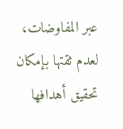عبر المفاوضات، لعدم ثقتها بإمكان تحقيق أهدافها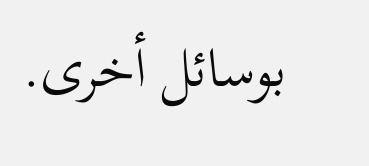بوسائل أخرى.